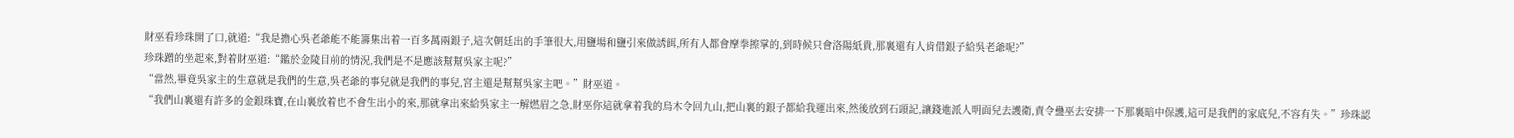財巫看珍珠開了口,就道:“我是擔心吳老爺能不能籌集出着一百多萬兩銀子,這次朝廷出的手筆很大,用鹽場和鹽引來做誘餌,所有人都會摩拳擦掌的,到時候只會洛陽紙貴,那裏還有人肯借銀子給吳老爺呢?”
珍珠蹭的坐起來,對着財巫道:“鑑於金陵目前的情況,我們是不是應該幫幫吳家主呢?”
“當然,畢竟吳家主的生意就是我們的生意,吳老爺的事兒就是我們的事兒,宮主還是幫幫吳家主吧。”財巫道。
“我們山裏還有許多的金銀珠寶,在山裏放着也不會生出小的來,那就拿出來給吳家主一解燃眉之急,財巫你這就拿着我的烏木令回九山,把山裏的銀子都給我運出來,然後放到石頭記,讓錢進派人明面兒去護衛,責令蠱巫去安排一下那裏暗中保護,這可是我們的家底兒,不容有失。”珍珠認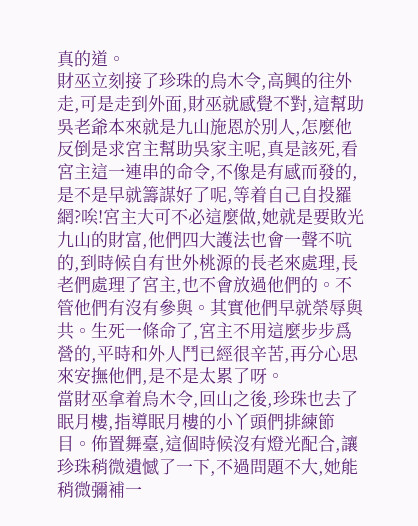真的道。
財巫立刻接了珍珠的烏木令,高興的往外走,可是走到外面,財巫就感覺不對,這幫助吳老爺本來就是九山施恩於別人,怎麼他反倒是求宮主幫助吳家主呢,真是該死,看宮主這一連串的命令,不像是有感而發的,是不是早就籌謀好了呢,等着自己自投羅網?唉!宮主大可不必這麼做,她就是要敗光九山的財富,他們四大護法也會一聲不吭的,到時候自有世外桃源的長老來處理,長老們處理了宮主,也不會放過他們的。不管他們有沒有參與。其實他們早就榮辱與共。生死一條命了,宮主不用這麼步步爲營的,平時和外人鬥已經很辛苦,再分心思來安撫他們,是不是太累了呀。
當財巫拿着烏木令,回山之後,珍珠也去了眠月樓,指導眠月樓的小丫頭們排練節目。佈置舞臺,這個時候沒有燈光配合,讓珍珠稍微遺憾了一下,不過問題不大,她能稍微彌補一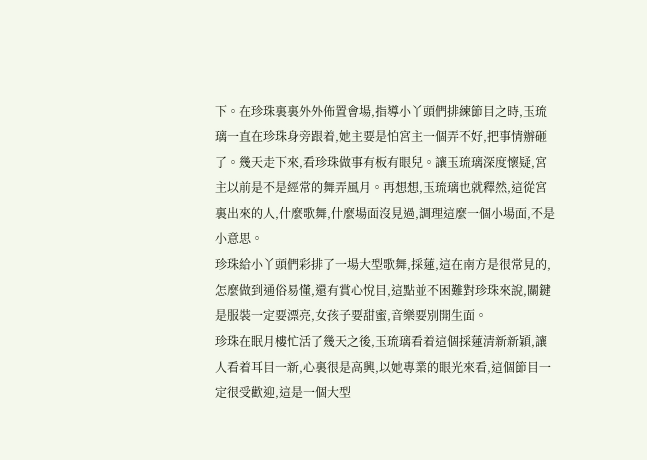下。在珍珠裏裏外外佈置會場,指導小丫頭們排練節目之時,玉琉璃一直在珍珠身旁跟着,她主要是怕宮主一個弄不好,把事情辦砸了。幾天走下來,看珍珠做事有板有眼兒。讓玉琉璃深度懷疑,宮主以前是不是經常的舞弄風月。再想想,玉琉璃也就釋然,這從宮裏出來的人,什麼歌舞,什麼場面沒見過,調理這麼一個小場面,不是小意思。
珍珠給小丫頭們彩排了一場大型歌舞,採蓮,這在南方是很常見的,怎麼做到通俗易懂,還有賞心悅目,這點並不困難對珍珠來說,關鍵是服裝一定要漂亮,女孩子要甜蜜,音樂要別開生面。
珍珠在眠月樓忙活了幾天之後,玉琉璃看着這個採蓮清新新穎,讓人看着耳目一新,心裏很是高興,以她專業的眼光來看,這個節目一定很受歡迎,這是一個大型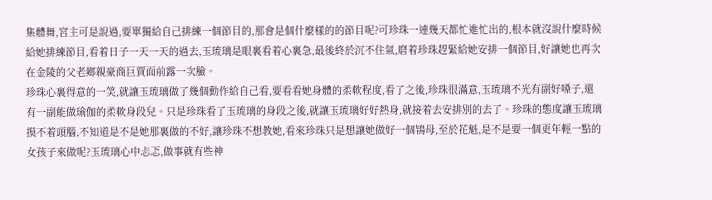集體舞,宮主可是說過,要單獨給自己排練一個節目的,那會是個什麼樣的的節目呢?可珍珠一連幾天都忙進忙出的,根本就沒說什麼時候給她排練節目,看着日子一天一天的過去,玉琉璃是眼裏看着心裏急,最後終於沉不住氣,磨着珍珠趕緊給她安排一個節目,好讓她也再次在金陵的父老鄉親豪商巨賈面前露一次臉。
珍珠心裏得意的一笑,就讓玉琉璃做了幾個動作給自己看,要看看她身體的柔軟程度,看了之後,珍珠很滿意,玉琉璃不光有副好嗓子,還有一副能做瑜伽的柔軟身段兒。只是珍珠看了玉琉璃的身段之後,就讓玉琉璃好好熱身,就接着去安排別的去了。珍珠的態度讓玉琉璃摸不着頭腦,不知道是不是她那裏做的不好,讓珍珠不想教她,看來珍珠只是想讓她做好一個鴇母,至於花魁,是不是要一個更年輕一點的女孩子來做呢?玉琉璃心中忐忑,做事就有些神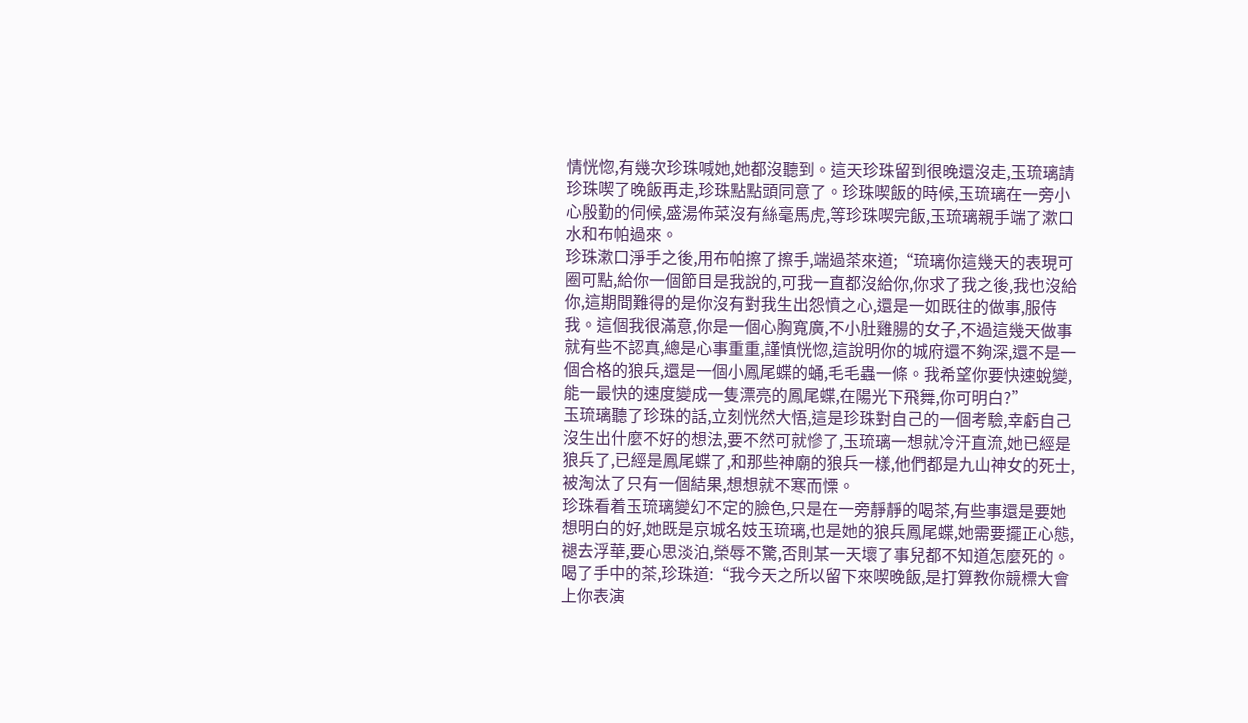情恍惚,有幾次珍珠喊她,她都沒聽到。這天珍珠留到很晚還沒走,玉琉璃請珍珠喫了晚飯再走,珍珠點點頭同意了。珍珠喫飯的時候,玉琉璃在一旁小心殷勤的伺候,盛湯佈菜沒有絲毫馬虎,等珍珠喫完飯,玉琉璃親手端了漱口水和布帕過來。
珍珠漱口淨手之後,用布帕擦了擦手,端過茶來道;“琉璃你這幾天的表現可圈可點,給你一個節目是我說的,可我一直都沒給你,你求了我之後,我也沒給你,這期間難得的是你沒有對我生出怨憤之心,還是一如既往的做事,服侍我。這個我很滿意,你是一個心胸寬廣,不小肚雞腸的女子,不過這幾天做事就有些不認真,總是心事重重,謹慎恍惚,這說明你的城府還不夠深,還不是一個合格的狼兵,還是一個小鳳尾蝶的蛹,毛毛蟲一條。我希望你要快速蛻變,能一最快的速度變成一隻漂亮的鳳尾蝶,在陽光下飛舞,你可明白?”
玉琉璃聽了珍珠的話,立刻恍然大悟,這是珍珠對自己的一個考驗,幸虧自己沒生出什麼不好的想法,要不然可就慘了,玉琉璃一想就冷汗直流,她已經是狼兵了,已經是鳳尾蝶了,和那些神廟的狼兵一樣,他們都是九山神女的死士,被淘汰了只有一個結果,想想就不寒而慄。
珍珠看着玉琉璃變幻不定的臉色,只是在一旁靜靜的喝茶,有些事還是要她想明白的好,她既是京城名妓玉琉璃,也是她的狼兵鳳尾蝶,她需要擺正心態,褪去浮華,要心思淡泊,榮辱不驚,否則某一天壞了事兒都不知道怎麼死的。
喝了手中的茶,珍珠道:“我今天之所以留下來喫晚飯,是打算教你競標大會上你表演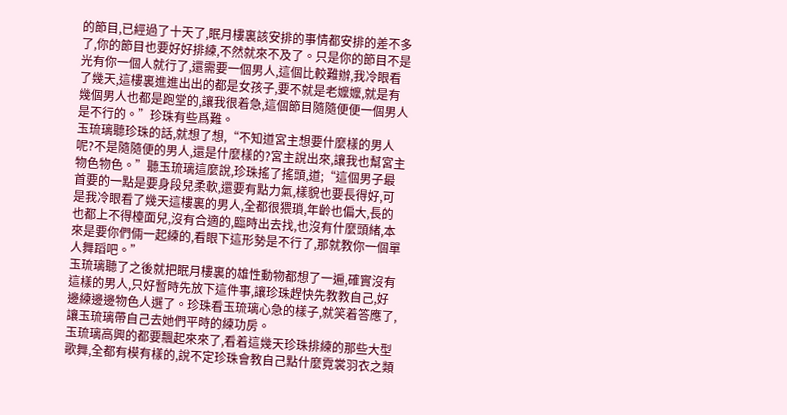的節目,已經過了十天了,眠月樓裏該安排的事情都安排的差不多了,你的節目也要好好排練,不然就來不及了。只是你的節目不是光有你一個人就行了,還需要一個男人,這個比較難辦,我冷眼看了幾天,這樓裏進進出出的都是女孩子,要不就是老嬤嬤,就是有幾個男人也都是跑堂的,讓我很着急,這個節目隨隨便便一個男人是不行的。”珍珠有些爲難。
玉琉璃聽珍珠的話,就想了想,“不知道宮主想要什麼樣的男人呢?不是隨隨便的男人,還是什麼樣的?宮主說出來,讓我也幫宮主物色物色。”聽玉琉璃這麼說,珍珠搖了搖頭,道;“這個男子最首要的一點是要身段兒柔軟,還要有點力氣,樣貌也要長得好,可是我冷眼看了幾天這樓裏的男人,全都很猥瑣,年齡也偏大,長的也都上不得檯面兒,沒有合適的,臨時出去找,也沒有什麼頭緒,本來是要你們倆一起練的,看眼下這形勢是不行了,那就教你一個單人舞蹈吧。”
玉琉璃聽了之後就把眠月樓裏的雄性動物都想了一遍,確實沒有這樣的男人,只好暫時先放下這件事,讓珍珠趕快先教教自己,好邊練邊邊物色人選了。珍珠看玉琉璃心急的樣子,就笑着答應了,讓玉琉璃帶自己去她們平時的練功房。
玉琉璃高興的都要飄起來來了,看着這幾天珍珠排練的那些大型歌舞,全都有模有樣的,說不定珍珠會教自己點什麼霓裳羽衣之類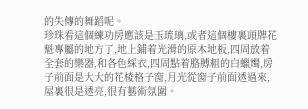的失傳的舞蹈呢。
珍珠看這個練功房應該是玉琉璃,或者這個樓裏頭牌花魁專屬的地方了,地上鋪着光滑的原木地板,四周放着全套的樂器,和各色綵衣,四周點着胳膊粗的白蠟燭,房子前面是大大的花棱格子窗,月光從窗子前面透過來,屋裏很是透亮,很有藝術氛圍。